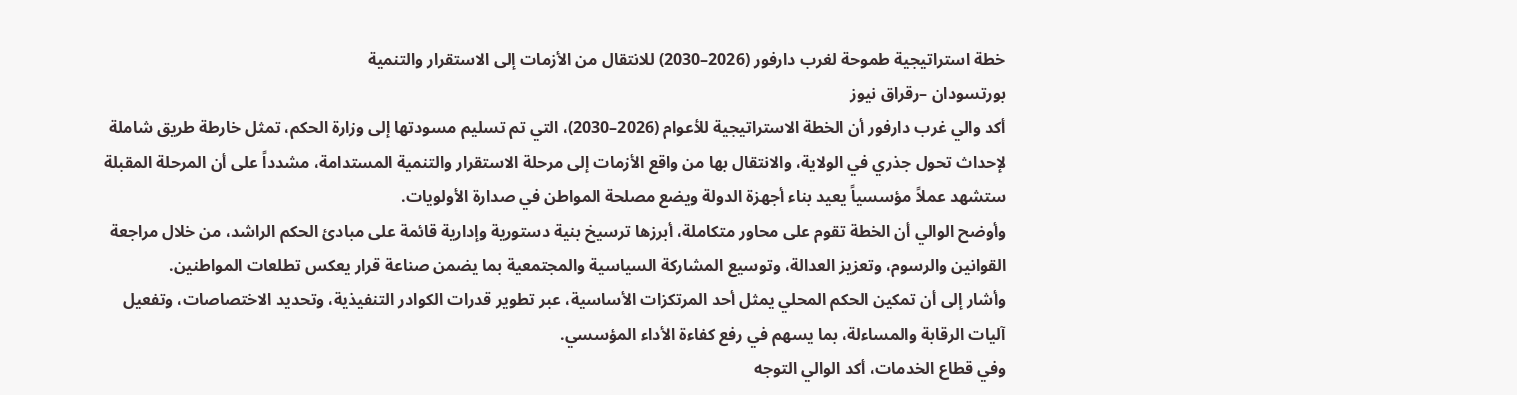خطة استراتيجية طموحة لغرب دارفور (2026–2030) للانتقال من الأزمات إلى الاستقرار والتنمية
بورتسودان –رقراق نيوز
أكد والي غرب دارفور أن الخطة الاستراتيجية للأعوام (2026–2030)، التي تم تسليم مسودتها إلى وزارة الحكم، تمثل خارطة طريق شاملة لإحداث تحول جذري في الولاية، والانتقال بها من واقع الأزمات إلى مرحلة الاستقرار والتنمية المستدامة، مشدداً على أن المرحلة المقبلة ستشهد عملاً مؤسسياً يعيد بناء أجهزة الدولة ويضع مصلحة المواطن في صدارة الأولويات.
وأوضح الوالي أن الخطة تقوم على محاور متكاملة، أبرزها ترسيخ بنية دستورية وإدارية قائمة على مبادئ الحكم الراشد، من خلال مراجعة القوانين والرسوم، وتعزيز العدالة، وتوسيع المشاركة السياسية والمجتمعية بما يضمن صناعة قرار يعكس تطلعات المواطنين.
وأشار إلى أن تمكين الحكم المحلي يمثل أحد المرتكزات الأساسية، عبر تطوير قدرات الكوادر التنفيذية، وتحديد الاختصاصات، وتفعيل آليات الرقابة والمساءلة، بما يسهم في رفع كفاءة الأداء المؤسسي.
وفي قطاع الخدمات، أكد الوالي التوجه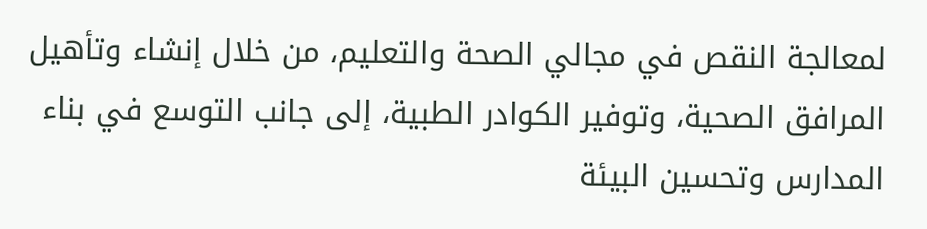لمعالجة النقص في مجالي الصحة والتعليم، من خلال إنشاء وتأهيل المرافق الصحية، وتوفير الكوادر الطبية، إلى جانب التوسع في بناء المدارس وتحسين البيئة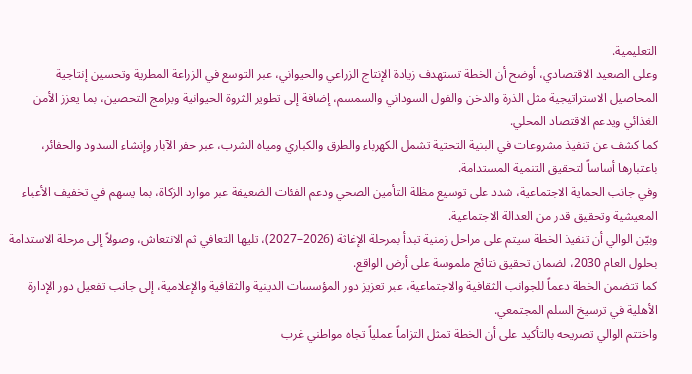التعليمية.
وعلى الصعيد الاقتصادي، أوضح أن الخطة تستهدف زيادة الإنتاج الزراعي والحيواني، عبر التوسع في الزراعة المطرية وتحسين إنتاجية المحاصيل الاستراتيجية مثل الذرة والدخن والفول السوداني والسمسم، إضافة إلى تطوير الثروة الحيوانية وبرامج التحصين، بما يعزز الأمن الغذائي ويدعم الاقتصاد المحلي.
كما كشف عن تنفيذ مشروعات في البنية التحتية تشمل الكهرباء والطرق والكباري ومياه الشرب، عبر حفر الآبار وإنشاء السدود والحفائر، باعتبارها أساساً لتحقيق التنمية المستدامة.
وفي جانب الحماية الاجتماعية، شدد على توسيع مظلة التأمين الصحي ودعم الفئات الضعيفة عبر موارد الزكاة، بما يسهم في تخفيف الأعباء المعيشية وتحقيق قدر من العدالة الاجتماعية.
وبيّن الوالي أن تنفيذ الخطة سيتم على مراحل زمنية تبدأ بمرحلة الإغاثة (2026–2027)، تليها التعافي ثم الانتعاش، وصولاً إلى مرحلة الاستدامة بحلول العام 2030، لضمان تحقيق نتائج ملموسة على أرض الواقع.
كما تتضمن الخطة دعماً للجوانب الثقافية والاجتماعية، عبر تعزيز دور المؤسسات الدينية والثقافية والإعلامية، إلى جانب تفعيل دور الإدارة الأهلية في ترسيخ السلم المجتمعي.
واختتم الوالي تصريحه بالتأكيد على أن الخطة تمثل التزاماً عملياً تجاه مواطني غرب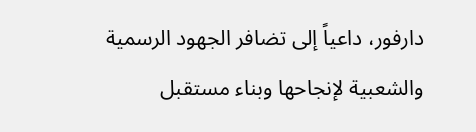دارفور، داعياً إلى تضافر الجهود الرسمية والشعبية لإنجاحها وبناء مستقبل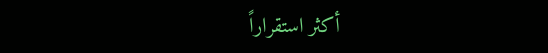أكثر استقراراً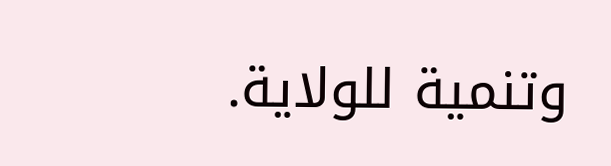وتنمية للولاية.